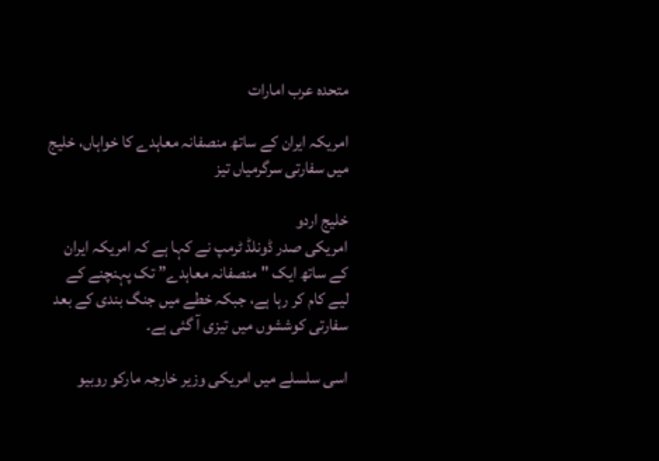متحدہ عرب امارات

امریکہ ایران کے ساتھ منصفانہ معاہدے کا خواہاں، خلیج میں سفارتی سرگرمیاں تیز

خلیج اردو
امریکی صدر ڈونلڈ ٹرمپ نے کہا ہے کہ امریکہ ایران کے ساتھ ایک "منصفانہ معاہدے” تک پہنچنے کے لیے کام کر رہا ہے، جبکہ خطے میں جنگ بندی کے بعد سفارتی کوششوں میں تیزی آ گئی ہے۔

اسی سلسلے میں امریکی وزیر خارجہ مارکو روبیو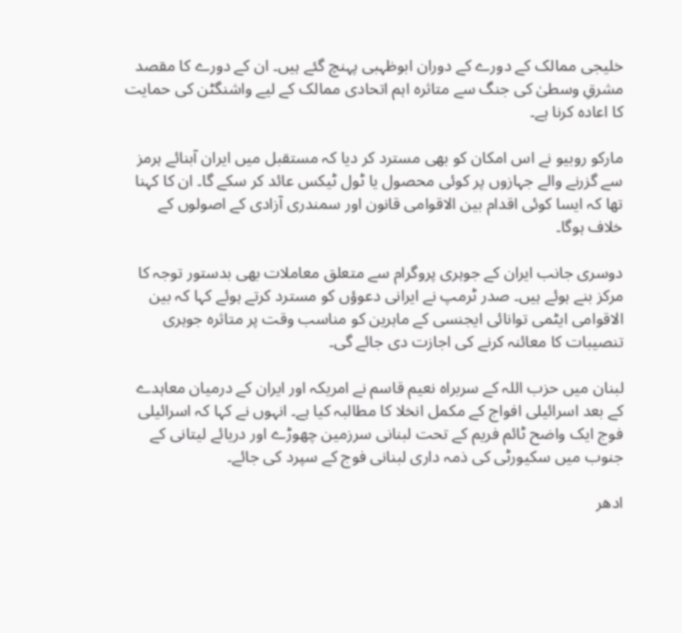خلیجی ممالک کے دورے کے دوران ابوظہبی پہنچ گئے ہیں۔ ان کے دورے کا مقصد مشرقِ وسطیٰ کی جنگ سے متاثرہ اہم اتحادی ممالک کے لیے واشنگٹن کی حمایت کا اعادہ کرنا ہے۔

مارکو روبیو نے اس امکان کو بھی مسترد کر دیا کہ مستقبل میں ایران آبنائے ہرمز سے گزرنے والے جہازوں پر کوئی محصول یا ٹول ٹیکس عائد کر سکے گا۔ ان کا کہنا تھا کہ ایسا کوئی اقدام بین الاقوامی قانون اور سمندری آزادی کے اصولوں کے خلاف ہوگا۔

دوسری جانب ایران کے جوہری پروگرام سے متعلق معاملات بھی بدستور توجہ کا مرکز بنے ہوئے ہیں۔ صدر ٹرمپ نے ایرانی دعوؤں کو مسترد کرتے ہوئے کہا کہ بین الاقوامی ایٹمی توانائی ایجنسی کے ماہرین کو مناسب وقت پر متاثرہ جوہری تنصیبات کا معائنہ کرنے کی اجازت دی جائے گی۔

لبنان میں حزب اللہ کے سربراہ نعیم قاسم نے امریکہ اور ایران کے درمیان معاہدے کے بعد اسرائیلی افواج کے مکمل انخلا کا مطالبہ کیا ہے۔ انہوں نے کہا کہ اسرائیلی فوج ایک واضح ٹائم فریم کے تحت لبنانی سرزمین چھوڑے اور دریائے لیتانی کے جنوب میں سکیورٹی کی ذمہ داری لبنانی فوج کے سپرد کی جائے۔

ادھر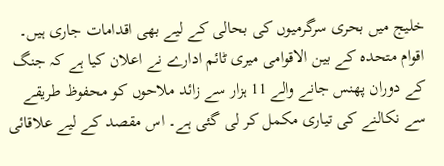خلیج میں بحری سرگرمیوں کی بحالی کے لیے بھی اقدامات جاری ہیں۔ اقوام متحدہ کے بین الاقوامی میری ٹائم ادارے نے اعلان کیا ہے کہ جنگ کے دوران پھنس جانے والے 11 ہزار سے زائد ملاحوں کو محفوظ طریقے سے نکالنے کی تیاری مکمل کر لی گئی ہے۔ اس مقصد کے لیے علاقائی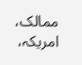ممالک، امریکہ،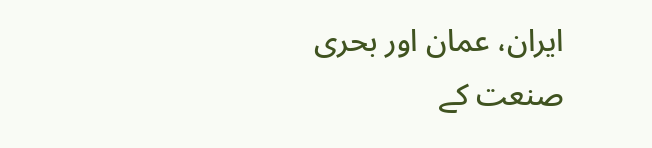ایران، عمان اور بحری صنعت کے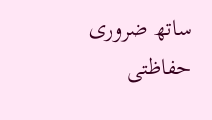ساتھ ضروری حفاظتی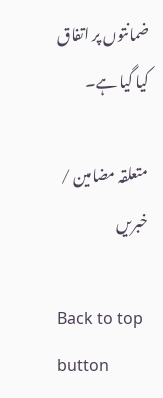ضمانتوں پر اتفاق کیا گیا ہے۔

متعلقہ مضامین / خبریں

Back to top button